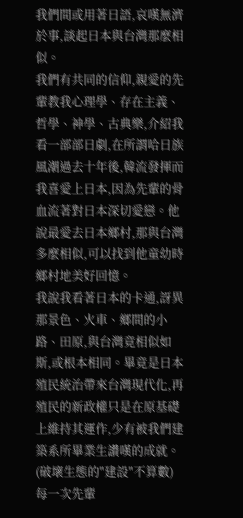我們間或用著日語,哀嘆無濟於事,談起日本與台灣那麼相似。
我們有共同的信仰,親愛的先輩教我心理學、存在主義、哲學、神學、古典樂,介紹我看一部部日劇,在所謂哈日族風潮過去十年後,韓流發揮而我喜愛上日本,因為先輩的骨血流著對日本深切愛戀。他說最愛去日本鄉村,那與台灣多麼相似,可以找到他童幼時鄉村地美好回憶。
我說我看著日本的卡通,訝異那景色、火車、鄉間的小路、田原,與台灣竟相似如斯,或根本相同。畢竟是日本殖民統治帶來台灣現代化,再殖民的新政權只是在原基礎上維持其運作,少有被我們建築系所畢業生讚嘆的成就。(破壞生態的"建設"不算數)
每一次先輩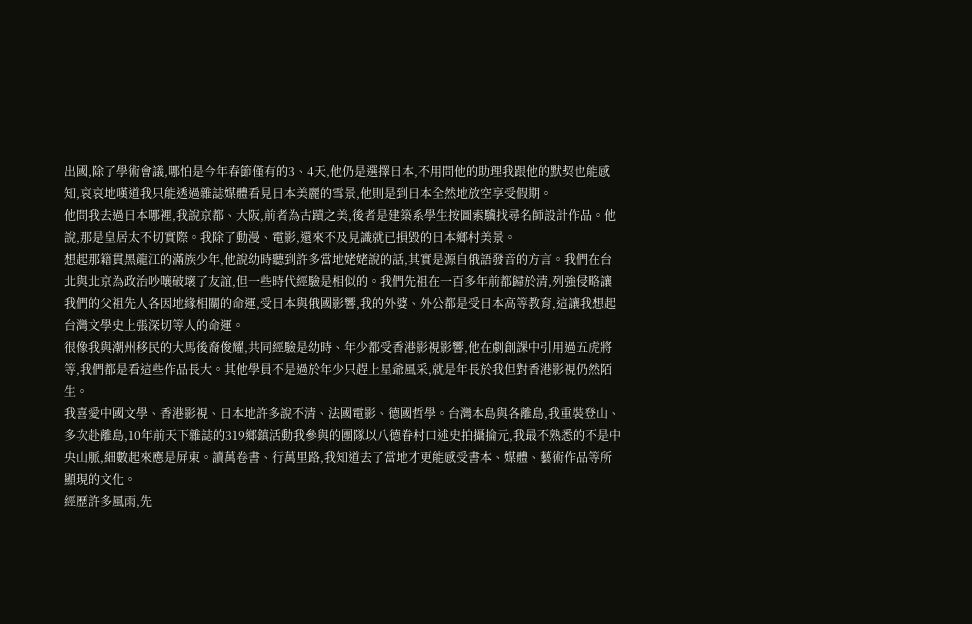出國,除了學術會議,哪怕是今年春節僅有的3、4天,他仍是選擇日本,不用問他的助理我跟他的默契也能感知,哀哀地嘆道我只能透過雜誌媒體看見日本美麗的雪景,他則是到日本全然地放空享受假期。
他問我去過日本哪裡,我說京都、大阪,前者為古蹟之美,後者是建築系學生按圖索驥找尋名師設計作品。他說,那是皇居太不切實際。我除了動漫、電影,還來不及見識就已損毀的日本鄉村美景。
想起那籍貫黑龍江的滿族少年,他說幼時聽到許多當地姥姥說的話,其實是源自俄語發音的方言。我們在台北與北京為政治吵嚷破壞了友誼,但一些時代經驗是相似的。我們先祖在一百多年前都歸於清,列強侵略讓我們的父祖先人各因地緣相關的命運,受日本與俄國影響,我的外婆、外公都是受日本高等教育,這讓我想起台灣文學史上張深切等人的命運。
很像我與潮州移民的大馬後裔俊耀,共同經驗是幼時、年少都受香港影視影響,他在劇創課中引用過五虎將等,我們都是看這些作品長大。其他學員不是過於年少只趕上星爺風采,就是年長於我但對香港影視仍然陌生。
我喜愛中國文學、香港影視、日本地許多說不清、法國電影、德國哲學。台灣本島與各離島,我重裝登山、多次赴離島,10年前天下雜誌的319鄉鎮活動我參與的團隊以八德眷村口述史拍攝掄元,我最不熟悉的不是中央山脈,細數起來應是屏東。讀萬卷書、行萬里路,我知道去了當地才更能感受書本、媒體、藝術作品等所顯現的文化。
經歷許多風雨,先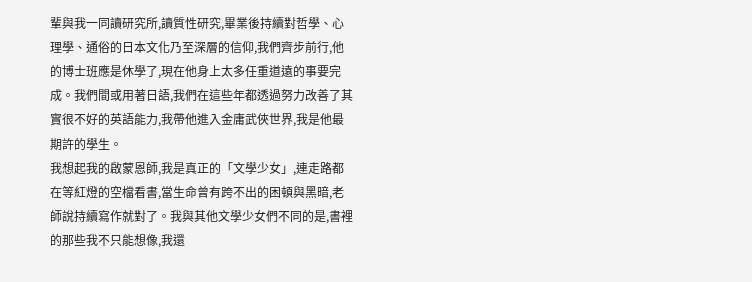輩與我一同讀研究所,讀質性研究,畢業後持續對哲學、心理學、通俗的日本文化乃至深層的信仰,我們齊步前行,他的博士班應是休學了,現在他身上太多任重道遠的事要完成。我們間或用著日語,我們在這些年都透過努力改善了其實很不好的英語能力,我帶他進入金庸武俠世界,我是他最期許的學生。
我想起我的啟蒙恩師,我是真正的「文學少女」,連走路都在等紅燈的空檔看書,當生命曾有跨不出的困頓與黑暗,老師說持續寫作就對了。我與其他文學少女們不同的是,書裡的那些我不只能想像,我還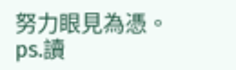努力眼見為憑。
ps.讀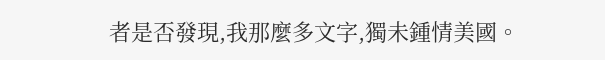者是否發現,我那麼多文字,獨未鍾情美國。